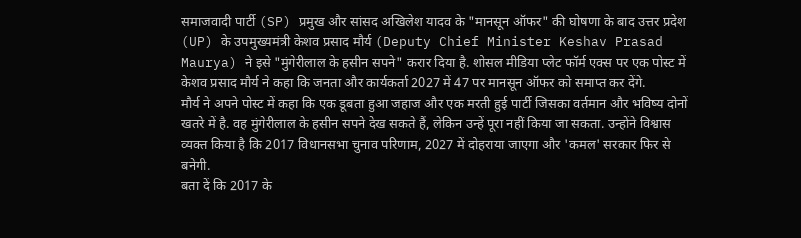समाजवादी पार्टी (SP) प्रमुख और सांसद अखिलेश यादव के "मानसून ऑफर" की घोषणा के बाद उत्तर प्रदेश (UP) के उपमुख्यमंत्री केशव प्रसाद मौर्य (Deputy Chief Minister Keshav Prasad Maurya) ने इसे "मुंगेरीलाल के हसीन सपने" करार दिया है. शोसल मीडिया प्लेट फॉर्म एक्स पर एक पोस्ट में केशव प्रसाद मौर्य ने कहा कि जनता और कार्यकर्ता 2027 में 47 पर मानसून ऑफर को समाप्त कर देंगे.
मौर्य ने अपने पोस्ट में कहा कि एक डूबता हुआ जहाज और एक मरती हुई पार्टी जिसका वर्तमान और भविष्य दोनों खतरे में है. वह मुंगेरीलाल के हसीन सपने देख सकते हैं, लेकिन उन्हें पूरा नहीं किया जा सकता. उन्होंने विश्वास व्यक्त किया है कि 2017 विधानसभा चुनाव परिणाम, 2027 में दोहराया जाएगा और 'कमल' सरकार फिर से बनेगी.
बता दें कि 2017 के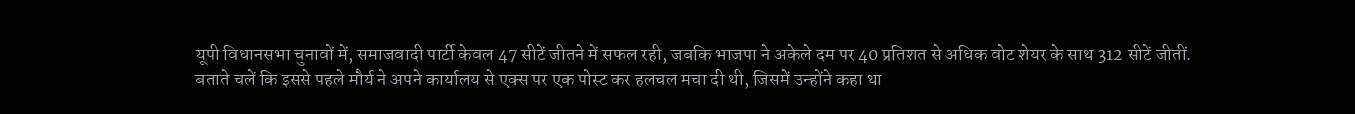यूपी विधानसभा चुनावों में, समाजवादी पार्टी केवल 47 सीटें जीतने में सफल रही, जबकि भाजपा ने अकेले दम पर 40 प्रतिशत से अधिक वोट शेयर के साथ 312 सीटें जीतीं.
बताते चलें कि इससे पहले मौर्य ने अपने कार्यालय से एक्स पर एक पोस्ट कर हलचल मचा दी थी, जिसमें उन्होंने कहा था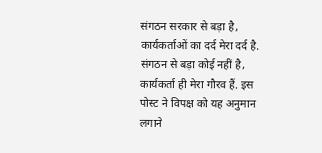संगठन सरकार से बड़ा है, कार्यकर्ताओं का दर्द मेरा दर्द है. संगठन से बड़ा कोई नहीं है, कार्यकर्ता ही मेरा गौरव हैं. इस पोस्ट ने विपक्ष को यह अनुमान लगाने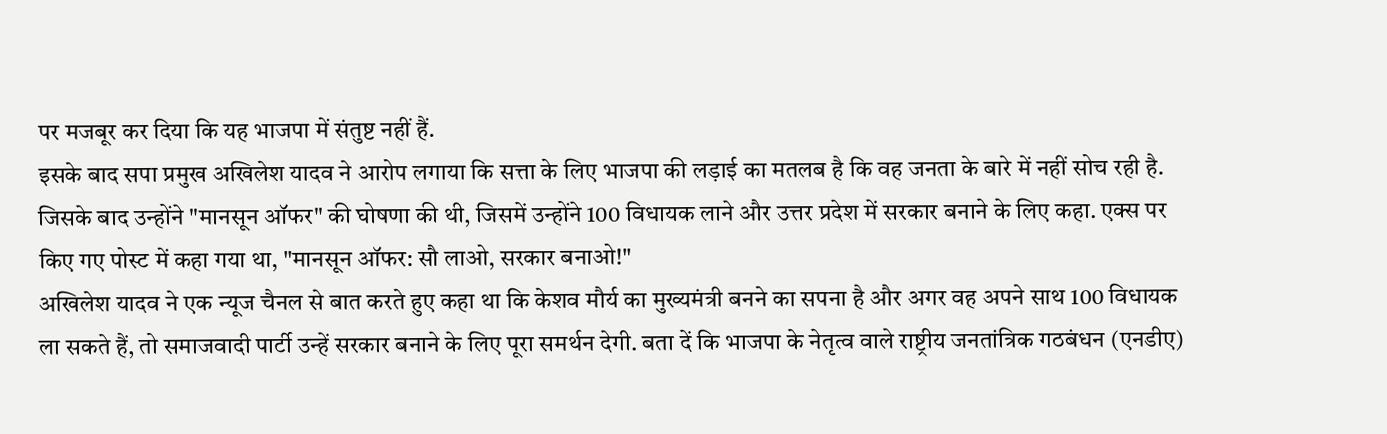पर मजबूर कर दिया कि यह भाजपा में संतुष्ट नहीं हैं.
इसके बाद सपा प्रमुख अखिलेश यादव ने आरोप लगाया कि सत्ता के लिए भाजपा की लड़ाई का मतलब है कि वह जनता के बारे में नहीं सोच रही है. जिसके बाद उन्होंने "मानसून ऑफर" की घोषणा की थी, जिसमें उन्होंने 100 विधायक लाने और उत्तर प्रदेश में सरकार बनाने के लिए कहा. एक्स पर किए गए पोस्ट में कहा गया था, "मानसून ऑफर: सौ लाओ, सरकार बनाओ!"
अखिलेश यादव ने एक न्यूज चैनल से बात करते हुए कहा था कि केशव मौर्य का मुख्यमंत्री बनने का सपना है और अगर वह अपने साथ 100 विधायक ला सकते हैं, तो समाजवादी पार्टी उन्हें सरकार बनाने के लिए पूरा समर्थन देगी. बता दें कि भाजपा के नेतृत्व वाले राष्ट्रीय जनतांत्रिक गठबंधन (एनडीए)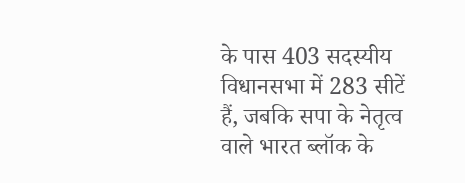के पास 403 सदस्यीय विधानसभा में 283 सीटें हैं, जबकि सपा के नेतृत्व वाले भारत ब्लॉक के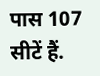पास 107 सीटें हैं.